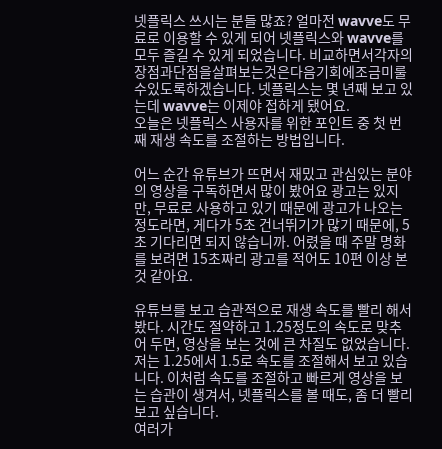넷플릭스 쓰시는 분들 많죠? 얼마전 wavve도 무료로 이용할 수 있게 되어 넷플릭스와 wavve를 모두 즐길 수 있게 되었습니다. 비교하면서각자의장점과단점을살펴보는것은다음기회에조금미룰수있도록하겠습니다. 넷플릭스는 몇 년째 보고 있는데 wavve는 이제야 접하게 됐어요.
오늘은 넷플릭스 사용자를 위한 포인트 중 첫 번째 재생 속도를 조절하는 방법입니다.

어느 순간 유튜브가 뜨면서 재밌고 관심있는 분야의 영상을 구독하면서 많이 봤어요 광고는 있지만, 무료로 사용하고 있기 때문에 광고가 나오는 정도라면, 게다가 5초 건너뛰기가 많기 때문에, 5초 기다리면 되지 않습니까. 어렸을 때 주말 명화를 보려면 15초짜리 광고를 적어도 10편 이상 본 것 같아요.

유튜브를 보고 습관적으로 재생 속도를 빨리 해서 봤다. 시간도 절약하고 1.25정도의 속도로 맞추어 두면, 영상을 보는 것에 큰 차질도 없었습니다. 저는 1.25에서 1.5로 속도를 조절해서 보고 있습니다. 이처럼 속도를 조절하고 빠르게 영상을 보는 습관이 생겨서, 넷플릭스를 볼 때도, 좀 더 빨리 보고 싶습니다.
여러가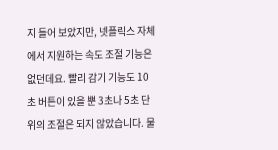지 들어 보았지만, 넷플릭스 자체에서 지원하는 속도 조절 기능은 없던데요. 빨리 감기 기능도 10초 버튼이 있을 뿐 3초나 5초 단위의 조절은 되지 않았습니다. 물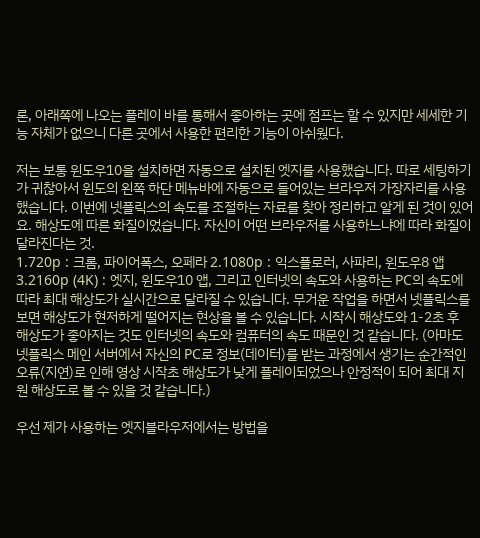론, 아래쪽에 나오는 플레이 바를 통해서 좋아하는 곳에 점프는 할 수 있지만 세세한 기능 자체가 없으니 다른 곳에서 사용한 편리한 기능이 아쉬웠다.

저는 보통 윈도우10을 설치하면 자동으로 설치된 엣지를 사용했습니다. 따로 세팅하기가 귀찮아서 윈도의 왼쪽 하단 메뉴바에 자동으로 들어있는 브라우저 가장자리를 사용했습니다. 이번에 넷플릭스의 속도를 조절하는 자료를 찾아 정리하고 알게 된 것이 있어요. 해상도에 따른 화질이었습니다. 자신이 어떤 브라우저를 사용하느냐에 따라 화질이 달라진다는 것.
1.720p : 크롬, 파이어폭스, 오페라 2.1080p : 익스플로러, 사파리, 윈도우8 앱 3.2160p (4K) : 엣지, 윈도우10 앱, 그리고 인터넷의 속도와 사용하는 PC의 속도에 따라 최대 해상도가 실시간으로 달라질 수 있습니다. 무거운 작업을 하면서 넷플릭스를 보면 해상도가 현저하게 떨어지는 현상을 볼 수 있습니다. 시작시 해상도와 1-2초 후 해상도가 좋아지는 것도 인터넷의 속도와 컴퓨터의 속도 때문인 것 같습니다. (아마도 넷플릭스 메인 서버에서 자신의 PC로 정보(데이터)를 받는 과정에서 생기는 순간적인 오류(지연)로 인해 영상 시작초 해상도가 낮게 플레이되었으나 안정적이 되어 최대 지원 해상도로 볼 수 있을 것 같습니다.)

우선 제가 사용하는 엣지블라우저에서는 방법을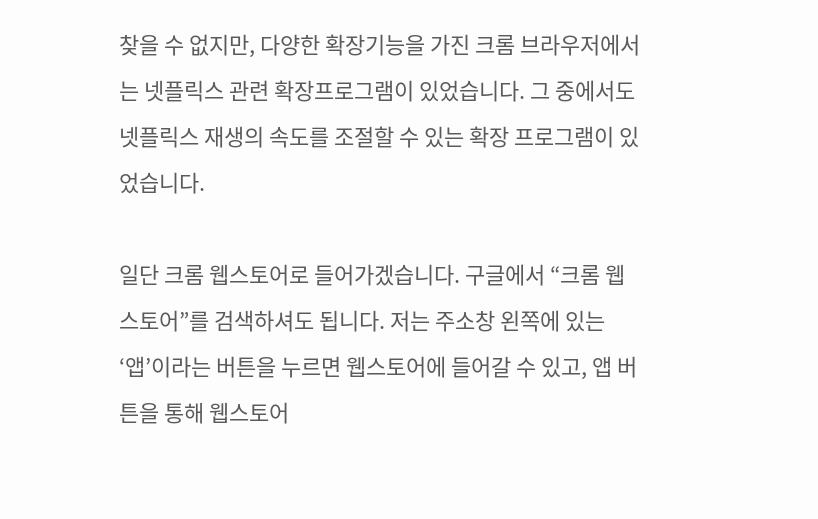찾을 수 없지만, 다양한 확장기능을 가진 크롬 브라우저에서는 넷플릭스 관련 확장프로그램이 있었습니다. 그 중에서도 넷플릭스 재생의 속도를 조절할 수 있는 확장 프로그램이 있었습니다.

일단 크롬 웹스토어로 들어가겠습니다. 구글에서 “크롬 웹스토어”를 검색하셔도 됩니다. 저는 주소창 왼쪽에 있는 ‘앱’이라는 버튼을 누르면 웹스토어에 들어갈 수 있고, 앱 버튼을 통해 웹스토어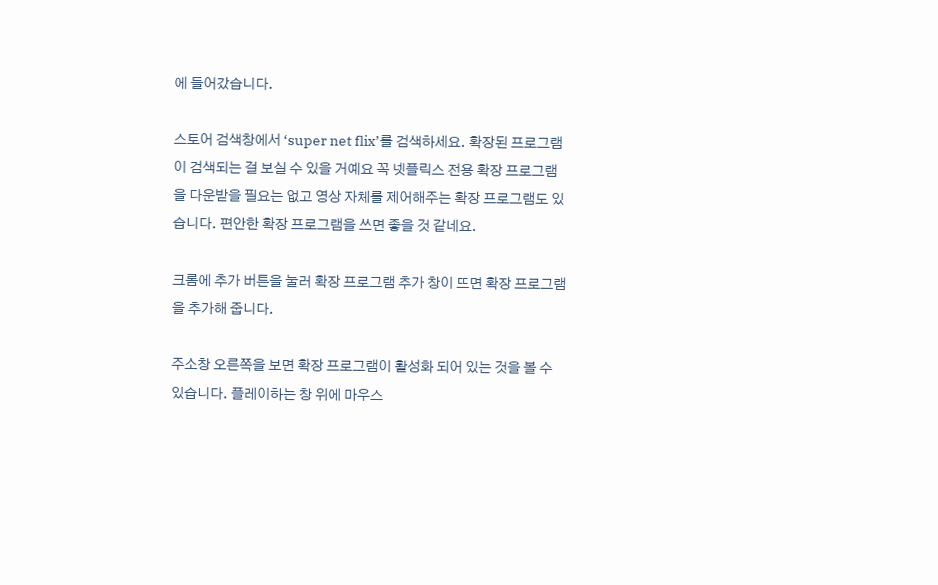에 들어갔습니다.

스토어 검색창에서 ‘super net flix’를 검색하세요. 확장된 프로그램이 검색되는 걸 보실 수 있을 거예요 꼭 넷플릭스 전용 확장 프로그램을 다운받을 필요는 없고 영상 자체를 제어해주는 확장 프로그램도 있습니다. 편안한 확장 프로그램을 쓰면 좋을 것 같네요.

크롬에 추가 버튼을 눌러 확장 프로그램 추가 창이 뜨면 확장 프로그램을 추가해 줍니다.

주소창 오른쪽을 보면 확장 프로그램이 활성화 되어 있는 것을 볼 수 있습니다. 플레이하는 창 위에 마우스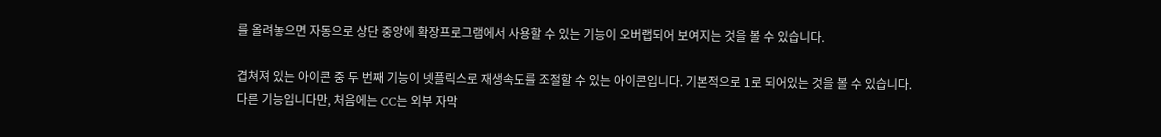를 올려놓으면 자동으로 상단 중앙에 확장프로그램에서 사용할 수 있는 기능이 오버랩되어 보여지는 것을 볼 수 있습니다.

겹쳐져 있는 아이콘 중 두 번째 기능이 넷플릭스로 재생속도를 조절할 수 있는 아이콘입니다. 기본적으로 1로 되어있는 것을 볼 수 있습니다.
다른 기능입니다만, 처음에는 CC는 외부 자막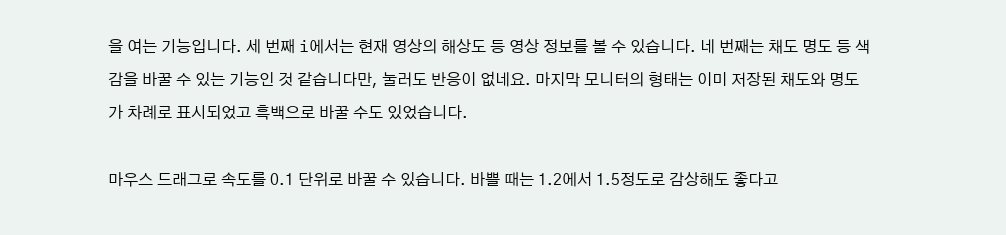을 여는 기능입니다. 세 번째 i에서는 현재 영상의 해상도 등 영상 정보를 볼 수 있습니다. 네 번째는 채도 명도 등 색감을 바꿀 수 있는 기능인 것 같습니다만, 눌러도 반응이 없네요. 마지막 모니터의 형태는 이미 저장된 채도와 명도가 차례로 표시되었고 흑백으로 바꿀 수도 있었습니다.

마우스 드래그로 속도를 0.1 단위로 바꿀 수 있습니다. 바쁠 때는 1.2에서 1.5정도로 감상해도 좋다고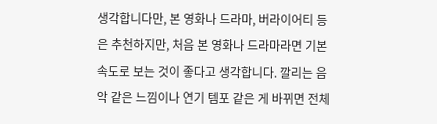생각합니다만, 본 영화나 드라마, 버라이어티 등은 추천하지만, 처음 본 영화나 드라마라면 기본 속도로 보는 것이 좋다고 생각합니다. 깔리는 음악 같은 느낌이나 연기 템포 같은 게 바뀌면 전체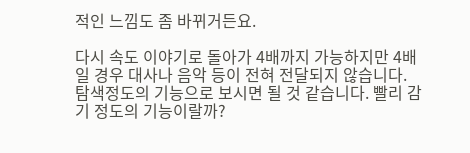적인 느낌도 좀 바뀌거든요.

다시 속도 이야기로 돌아가 4배까지 가능하지만 4배일 경우 대사나 음악 등이 전혀 전달되지 않습니다. 탐색정도의 기능으로 보시면 될 것 같습니다. 빨리 감기 정도의 기능이랄까?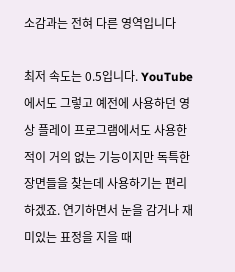소감과는 전혀 다른 영역입니다

최저 속도는 0.5입니다. YouTube에서도 그렇고 예전에 사용하던 영상 플레이 프로그램에서도 사용한 적이 거의 없는 기능이지만 독특한 장면들을 찾는데 사용하기는 편리하겠죠. 연기하면서 눈을 감거나 재미있는 표정을 지을 때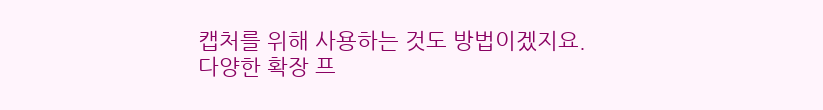캡처를 위해 사용하는 것도 방법이겠지요.
다양한 확장 프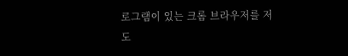로그램이 있는 크롬 브라우저를 저도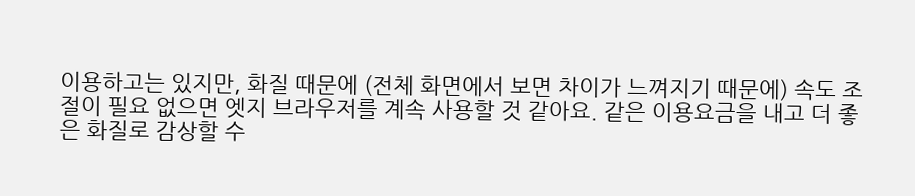이용하고는 있지만, 화질 때문에 (전체 화면에서 보면 차이가 느껴지기 때문에) 속도 조절이 필요 없으면 엣지 브라우저를 계속 사용할 것 같아요. 같은 이용요금을 내고 더 좋은 화질로 감상할 수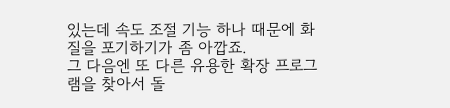있는데 속도 조절 기능 하나 때문에 화질을 포기하기가 좀 아깝죠.
그 다음엔 또 다른 유용한 확장 프로그램을 찾아서 돌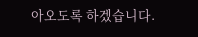아오도록 하겠습니다.